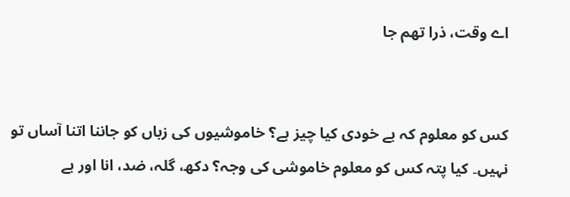اے وقت، ذرا تھم جا


کس کو معلوم کہ بے خودی کیا چیز ہے؟ خاموشیوں کی زباں کو جاننا اتنا آساں تو نہیں۔ کیا پتہ کس کو معلوم خاموشی کی وجہ؟ دکھ، گلہ، ضد، انا اور بے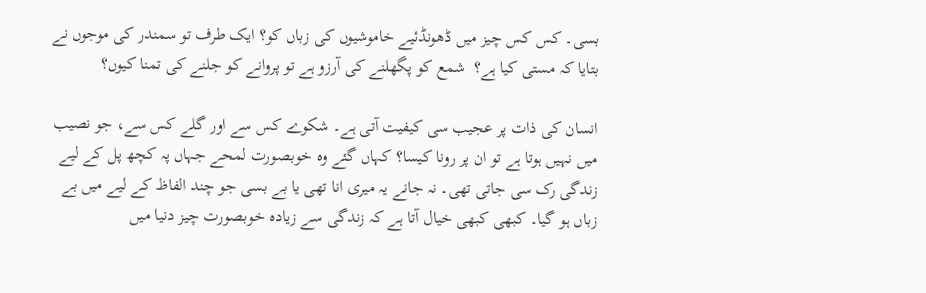بسی۔ کس کس چیز میں ڈھونڈئیے خاموشیوں کی زباں کو؟ ایک طرف تو سمندر کی موجوں نے بتایا کہ مستی کیا ہے؟  شمع کو پگھلنے کی آرزو ہے تو پروانے کو جلنے کی تمنا کیوں؟

انسان کی ذات پر عجیب سی کیفیت آتی ہے۔ شکوے کس سے اور گلے کس سے، جو نصیب میں نہیں ہوتا ہے تو ان پر رونا کیسا؟ کہاں گئے وہ خوبصورت لمحے جہاں پہ کچھ پل کے لیے زندگی رک سی جاتی تھی۔ نہ جانے یہ میری انا تھی یا بے بسی جو چند الفاظ کے لیے میں بے زباں ہو گیا۔ کبھی کبھی خیال آتا ہے کہ زندگی سے زیادہ خوبصورت چیز دنیا میں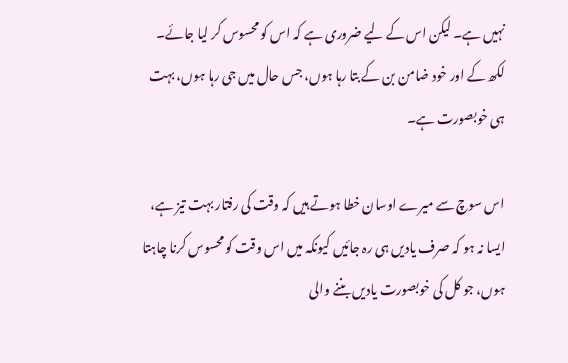نہیں ہے۔ لیکن اس کے لیے ضروری ہے کہ اس کو محسوس کر لیا جائے۔ لکھ کے اور خود ضامن بن کے بتا رہا ہوں، جس حال میں جی رہا ہوں، بہت ہی خوبصورت ہے۔

اس سوچ سے میرے اوسان خطا ہوتے ہیں کہ وقت کی رفتار بہت تیز ہے، ایسا نہ ہو کہ صرف یادیں ہی رہ جائیں کیونکہ میں اس وقت کو محسوس کرنا چاہتا ہوں، جو کل کی خوبصورت یادیں بننے والی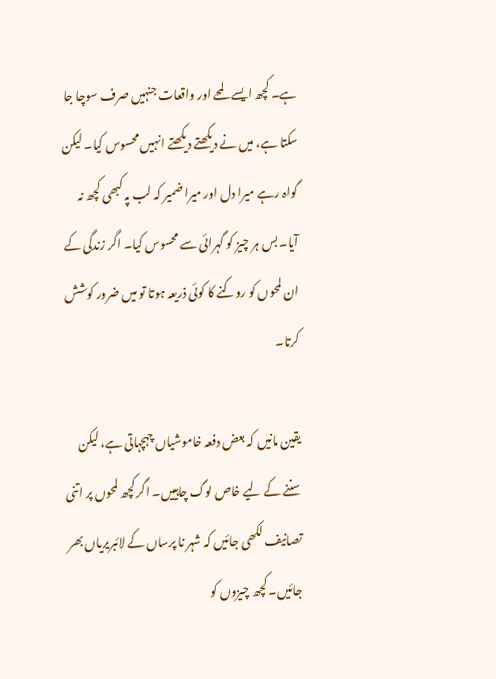ہے۔ کچھ ایسے لمحے اور واقعات جنہیں صرف سوچا جا سکتا ہے، میں نے دیکھتے دیکھتے انہیں محسوس کیا۔ لیکن گواہ رہے میرا دل اور میرا ضمیر کہ لب پہ کبھی کچھ نہ آیا۔ بس ہر چیز کو گہرائی سے محسوس کیا۔ اگر زندگی کے ان لمحوں کو روکنے کا کوئی ذریعہ ہوتا تو میں ضرور کوشش کرتا۔

یقین مانیں کہ بعض دفعہ خاموشیاں چہچہاتی ہے، لیکن سننے کے لیے خاص لوگ چاہییں۔ اگر کچھ لمحوں پر اتنی تصانیف لکھی جائیں کہ شہر نا پرساں کے لائبریریاں بھر جائیں۔ کچھ چیزوں کو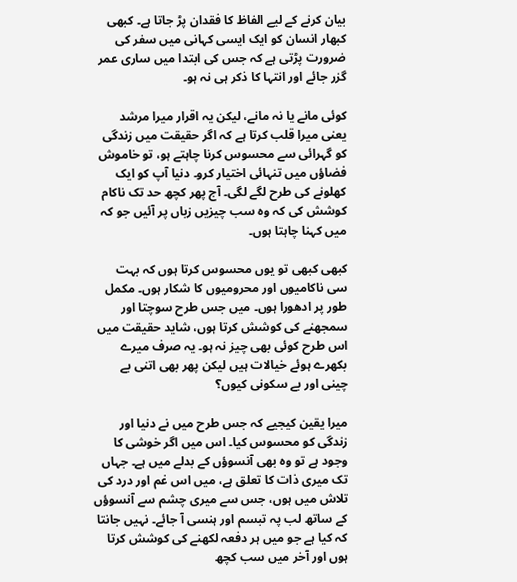بیان کرنے کے لیے الفاظ کا فقدان پڑ جاتا ہے۔ کبھی کبھار انسان کو ایک ایسی کہانی میں سفر کی ضرورت پڑتی ہے کہ جس کی ابتدا میں ساری عمر گزر جائے اور انتہا کا ذکر ہی نہ ہو۔

کوئی مانے یا نہ مانے، لیکن یہ اقرار میرا مرشد یعنی میرا قلب کرتا ہے کہ اگر حقیقت میں زندگی کو گہرائی سے محسوس کرنا چاہتے ہو، تو خاموش فضاؤں میں تنہائی اختیار کرو۔ دنیا آپ کو ایک کھلونے کی طرح لگے لگی۔ آج پھر کچھ حد تک ناکام کوشش کی کہ وہ سب چیزیں زباں پر آئیں جو کہ میں کہنا چاہتا ہوں۔

کبھی کبھی تو یوں محسوس کرتا ہوں کہ بہت سی ناکامیوں اور محرومیوں کا شکار ہوں۔ مکمل طور پر ادھورا ہوں۔ میں جس طرح سوچتا اور سمجھنے کی کوشش کرتا ہوں، شاید حقیقت میں اس طرح کوئی بھی چیز نہ ہو۔ یہ صرف میرے بکھرے ہوئے خیالات ہیں لیکن پھر بھی اتنی بے چینی اور بے سکونی کیوں؟

میرا یقین کیجیے کہ جس طرح میں نے دنیا اور زندگی کو محسوس کیا۔ اس میں اگر خوشی کا وجود ہے تو وہ بھی آنسوؤں کے بدلے میں ہے۔ جہاں تک میری ذات کا تعلق ہے، میں اس غم اور درد کی تلاش میں ہوں، جس سے میری چشم سے آنسوؤں کے ساتھ لب پہ تبسم اور ہنسی آ جائے۔ نہیں جانتا کہ کیا ہے جو میں ہر دفعہ لکھنے کی کوشش کرتا ہوں اور آخر میں سب کچھ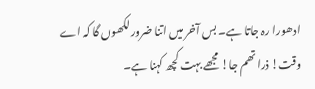ادھورا رہ جاتا ہے۔ بس آخر میں اتنا ضرور لکھوں گا کہ اے وقت! ذرا تھم جا! مجھے بہت کچھ کہنا ہے۔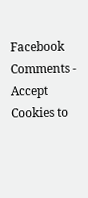Facebook Comments - Accept Cookies to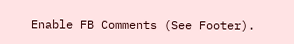Enable FB Comments (See Footer).